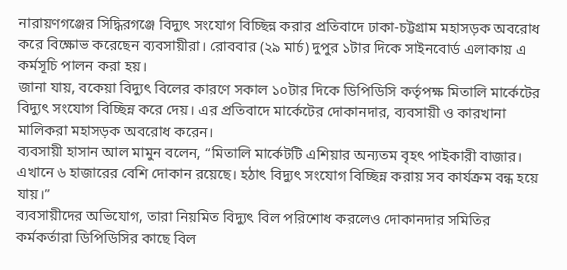নারায়ণগঞ্জের সিদ্ধিরগঞ্জে বিদ্যুৎ সংযোগ বিচ্ছিন্ন করার প্রতিবাদে ঢাকা-চট্টগ্রাম মহাসড়ক অবরোধ করে বিক্ষোভ করেছেন ব্যবসায়ীরা। রোববার (২৯ মার্চ) দুপুর ১টার দিকে সাইনবোর্ড এলাকায় এ কর্মসূচি পালন করা হয়।
জানা যায়, বকেয়া বিদ্যুৎ বিলের কারণে সকাল ১০টার দিকে ডিপিডিসি কর্তৃপক্ষ মিতালি মার্কেটের বিদ্যুৎ সংযোগ বিচ্ছিন্ন করে দেয়। এর প্রতিবাদে মার্কেটের দোকানদার, ব্যবসায়ী ও কারখানা মালিকরা মহাসড়ক অবরোধ করেন।
ব্যবসায়ী হাসান আল মামুন বলেন, “মিতালি মার্কেটটি এশিয়ার অন্যতম বৃহৎ পাইকারী বাজার। এখানে ৬ হাজারের বেশি দোকান রয়েছে। হঠাৎ বিদ্যুৎ সংযোগ বিচ্ছিন্ন করায় সব কার্যক্রম বন্ধ হয়ে যায়।”
ব্যবসায়ীদের অভিযোগ, তারা নিয়মিত বিদ্যুৎ বিল পরিশোধ করলেও দোকানদার সমিতির কর্মকর্তারা ডিপিডিসির কাছে বিল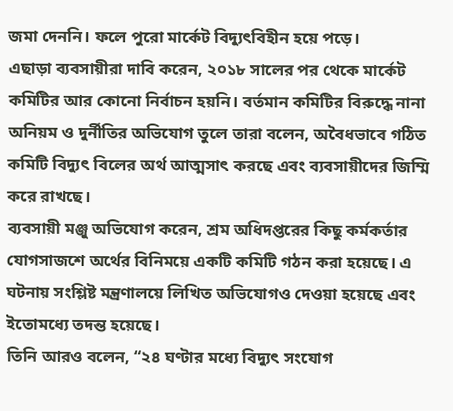জমা দেননি। ফলে পুরো মার্কেট বিদ্যুৎবিহীন হয়ে পড়ে।
এছাড়া ব্যবসায়ীরা দাবি করেন, ২০১৮ সালের পর থেকে মার্কেট কমিটির আর কোনো নির্বাচন হয়নি। বর্তমান কমিটির বিরুদ্ধে নানা অনিয়ম ও দুর্নীতির অভিযোগ তুলে তারা বলেন, অবৈধভাবে গঠিত কমিটি বিদ্যুৎ বিলের অর্থ আত্মসাৎ করছে এবং ব্যবসায়ীদের জিম্মি করে রাখছে।
ব্যবসায়ী মঞ্জু অভিযোগ করেন, শ্রম অধিদপ্তরের কিছু কর্মকর্তার যোগসাজশে অর্থের বিনিময়ে একটি কমিটি গঠন করা হয়েছে। এ ঘটনায় সংশ্লিষ্ট মন্ত্রণালয়ে লিখিত অভিযোগও দেওয়া হয়েছে এবং ইতোমধ্যে তদন্ত হয়েছে।
তিনি আরও বলেন, “২৪ ঘণ্টার মধ্যে বিদ্যুৎ সংযোগ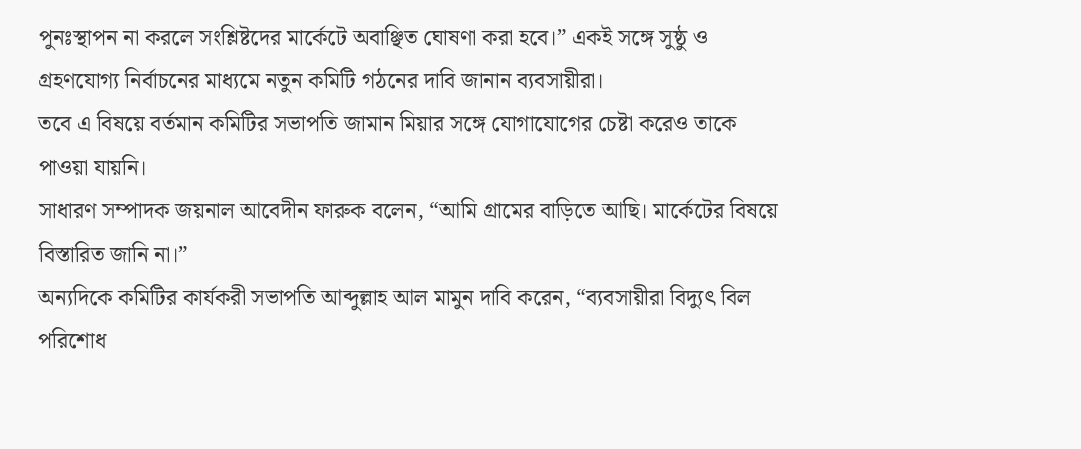পুনঃস্থাপন না করলে সংশ্লিষ্টদের মার্কেটে অবাঞ্ছিত ঘোষণা করা হবে।” একই সঙ্গে সুষ্ঠু ও গ্রহণযোগ্য নির্বাচনের মাধ্যমে নতুন কমিটি গঠনের দাবি জানান ব্যবসায়ীরা।
তবে এ বিষয়ে বর্তমান কমিটির সভাপতি জামান মিয়ার সঙ্গে যোগাযোগের চেষ্টা করেও তাকে পাওয়া যায়নি।
সাধারণ সম্পাদক জয়নাল আবেদীন ফারুক বলেন, “আমি গ্রামের বাড়িতে আছি। মার্কেটের বিষয়ে বিস্তারিত জানি না।”
অন্যদিকে কমিটির কার্যকরী সভাপতি আব্দুল্লাহ আল মামুন দাবি করেন, “ব্যবসায়ীরা বিদ্যুৎ বিল পরিশোধ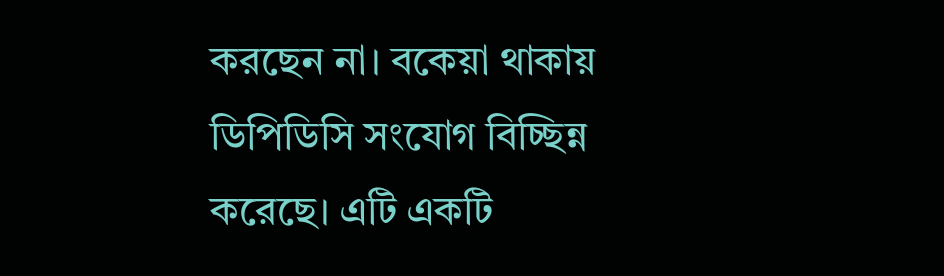করছেন না। বকেয়া থাকায় ডিপিডিসি সংযোগ বিচ্ছিন্ন করেছে। এটি একটি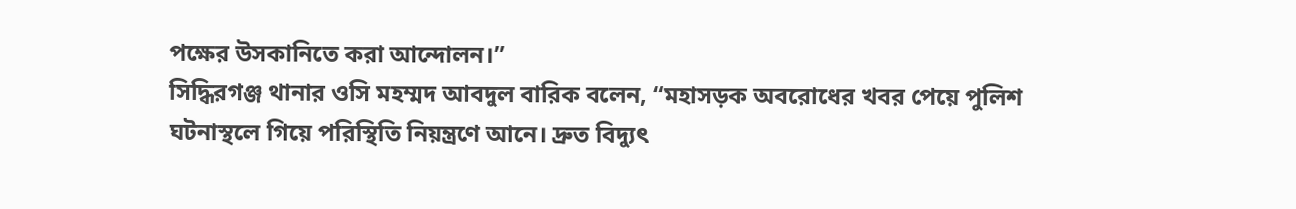পক্ষের উসকানিতে করা আন্দোলন।”
সিদ্ধিরগঞ্জ থানার ওসি মহম্মদ আবদুল বারিক বলেন, “মহাসড়ক অবরোধের খবর পেয়ে পুলিশ ঘটনাস্থলে গিয়ে পরিস্থিতি নিয়ন্ত্রণে আনে। দ্রুত বিদ্যুৎ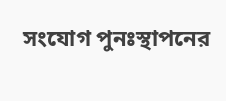সংযোগ পুনঃস্থাপনের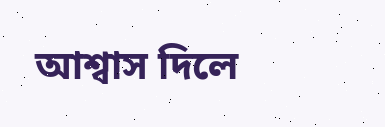আশ্বাস দিলে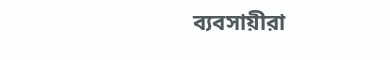ব্যবসায়ীরা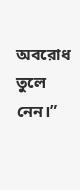অবরোধ তুলে নেন।”